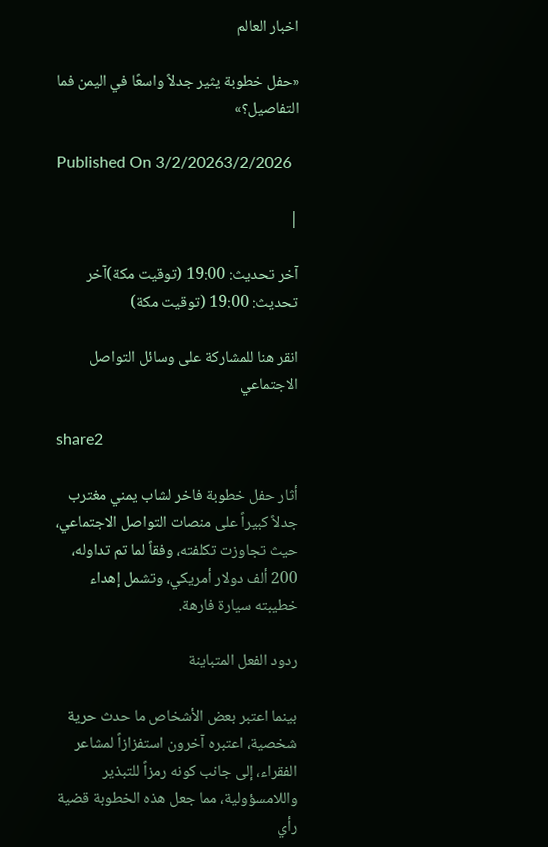اخبار العالم

«حفل خطوبة يثير جدلاً واسعًا في اليمن فما التفاصيل؟»

Published On 3/2/20263/2/2026

|

آخر تحديث: 19:00 (توقيت مكة)آخر تحديث: 19:00 (توقيت مكة)

انقر هنا للمشاركة على وسائل التواصل الاجتماعي

share2

أثار حفل خطوبة فاخر لشاب يمني مغترب جدلاً كبيراً على منصات التواصل الاجتماعي، حيث تجاوزت تكلفته، وفقاً لما تم تداوله، 200 ألف دولار أمريكي، وتشمل إهداء خطيبته سيارة فارهة.

ردود الفعل المتباينة

بينما اعتبر بعض الأشخاص ما حدث حرية شخصية، اعتبره آخرون استفزازاً لمشاعر الفقراء، إلى جانب كونه رمزاً للتبذير واللامسؤولية، مما جعل هذه الخطوبة قضية رأي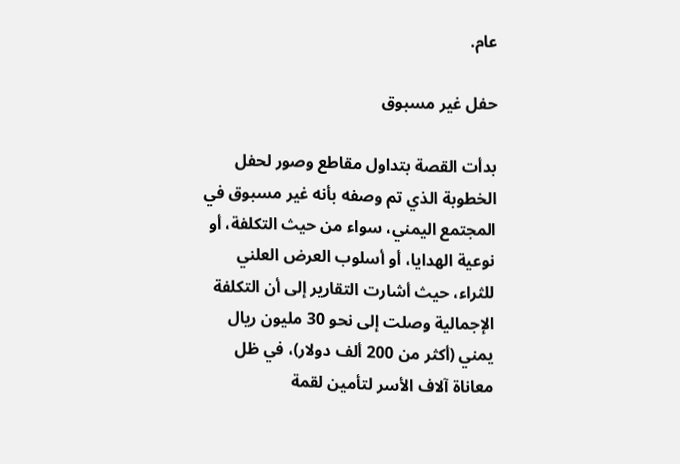عام.

حفل غير مسبوق

بدأت القصة بتداول مقاطع وصور لحفل الخطوبة الذي تم وصفه بأنه غير مسبوق في المجتمع اليمني، سواء من حيث التكلفة، أو نوعية الهدايا، أو أسلوب العرض العلني للثراء، حيث أشارت التقارير إلى أن التكلفة الإجمالية وصلت إلى نحو 30 مليون ريال يمني (أكثر من 200 ألف دولار)، في ظل معاناة آلاف الأسر لتأمين لقمة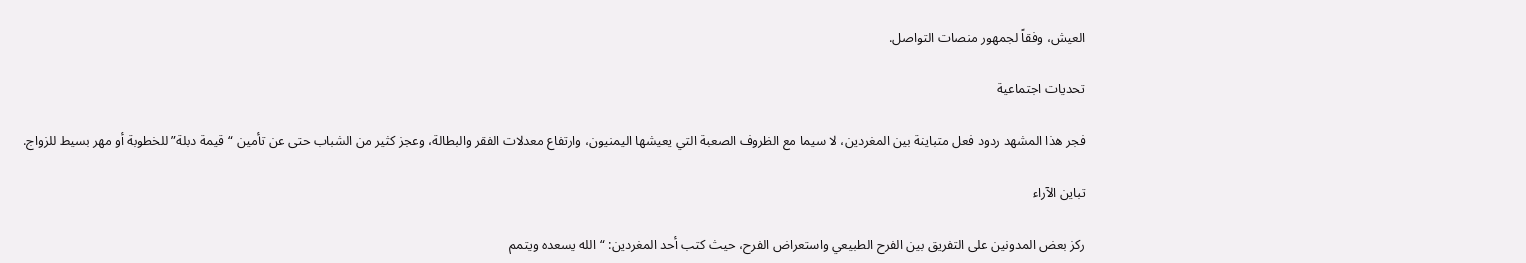العيش، وفقاً لجمهور منصات التواصل.

تحديات اجتماعية

فجر هذا المشهد ردود فعل متباينة بين المغردين، لا سيما مع الظروف الصعبة التي يعيشها اليمنيون، وارتفاع معدلات الفقر والبطالة، وعجز كثير من الشباب حتى عن تأمين “قيمة دبلة” للخطوبة أو مهر بسيط للزواج.

تباين الآراء

ركز بعض المدونين على التفريق بين الفرح الطبيعي واستعراض الفرح، حيث كتب أحد المغردين: “الله يسعده ويتمم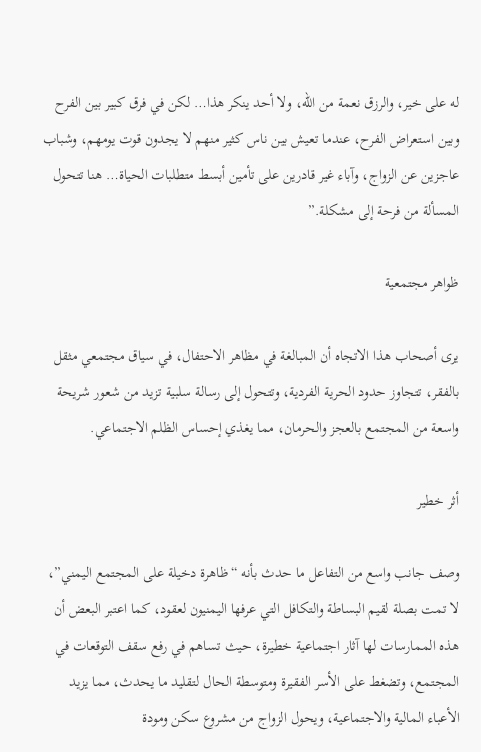له على خير، والرزق نعمة من الله، ولا أحد ينكر هذا… لكن في فرق كبير بين الفرح وبين استعراض الفرح، عندما تعيش بين ناس كثير منهم لا يجدون قوت يومهم، وشباب عاجزين عن الزواج، وآباء غير قادرين على تأمين أبسط متطلبات الحياة… هنا تتحول المسألة من فرحة إلى مشكلة.”

ظواهر مجتمعية

يرى أصحاب هذا الاتجاه أن المبالغة في مظاهر الاحتفال، في سياق مجتمعي مثقل بالفقر، تتجاوز حدود الحرية الفردية، وتتحول إلى رسالة سلبية تزيد من شعور شريحة واسعة من المجتمع بالعجز والحرمان، مما يغذي إحساس الظلم الاجتماعي.

أثر خطير

وصف جانب واسع من التفاعل ما حدث بأنه “ظاهرة دخيلة على المجتمع اليمني”، لا تمت بصلة لقيم البساطة والتكافل التي عرفها اليمنيون لعقود، كما اعتبر البعض أن هذه الممارسات لها آثار اجتماعية خطيرة، حيث تساهم في رفع سقف التوقعات في المجتمع، وتضغط على الأسر الفقيرة ومتوسطة الحال لتقليد ما يحدث، مما يزيد الأعباء المالية والاجتماعية، ويحول الزواج من مشروع سكن ومودة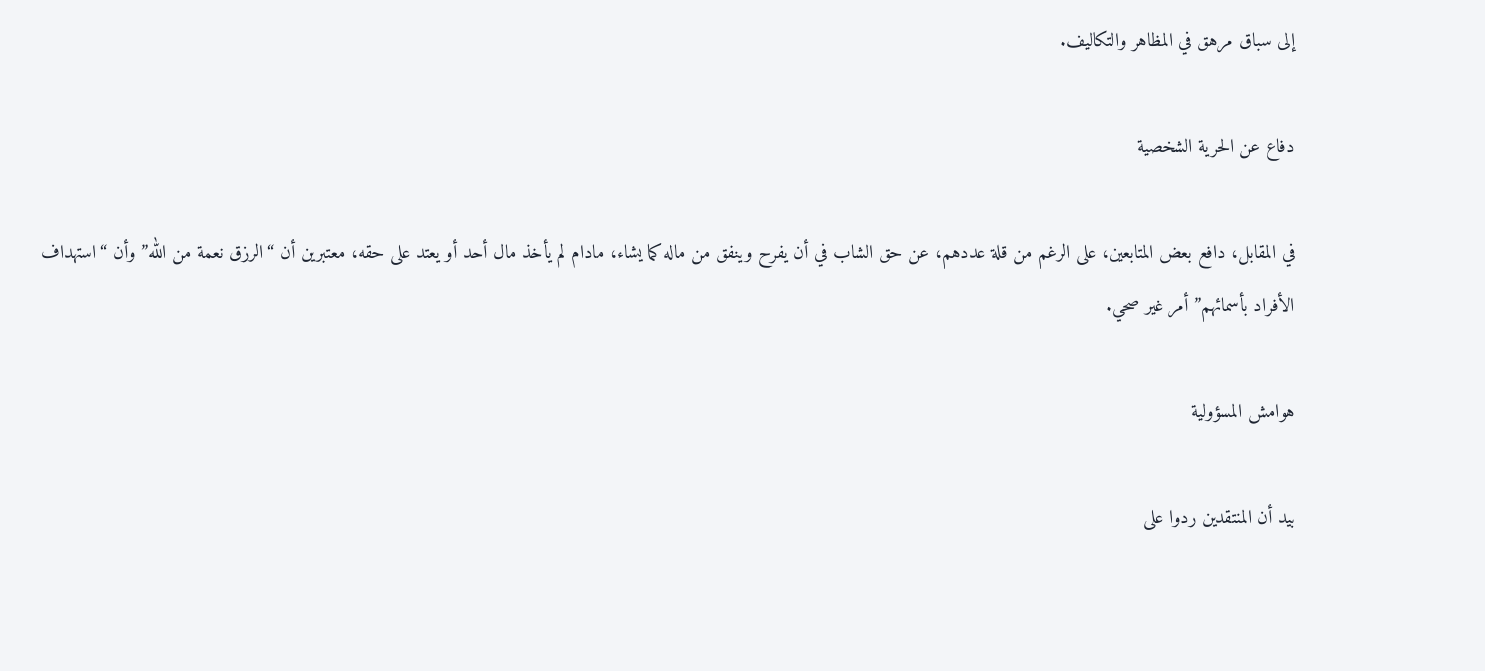إلى سباق مرهق في المظاهر والتكاليف.

دفاع عن الحرية الشخصية

في المقابل، دافع بعض المتابعين، على الرغم من قلة عددهم، عن حق الشاب في أن يفرح وينفق من ماله كما يشاء، مادام لم يأخذ مال أحد أو يعتد على حقه، معتبرين أن “الرزق نعمة من الله” وأن “استهداف الأفراد بأسمائهم” أمر غير صحي.

هوامش المسؤولية

بيد أن المنتقدين ردوا على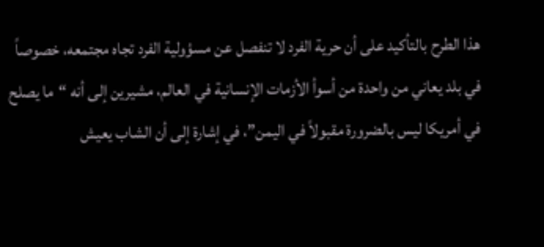هذا الطرح بالتأكيد على أن حرية الفرد لا تنفصل عن مسؤولية الفرد تجاه مجتمعه، خصوصاً في بلد يعاني من واحدة من أسوأ الأزمات الإنسانية في العالم، مشيرين إلى أنه “ما يصلح في أمريكا ليس بالضرورة مقبولاً في اليمن”، في إشارة إلى أن الشاب يعيش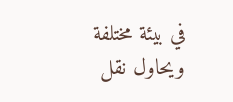في بيئة مختلفة ويحاول نقل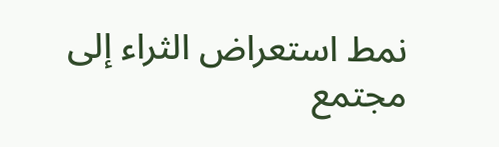نمط استعراض الثراء إلى مجتمع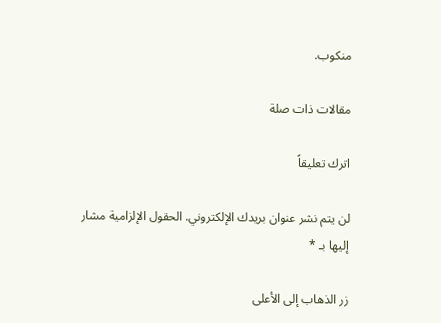منكوب.

مقالات ذات صلة

اترك تعليقاً

لن يتم نشر عنوان بريدك الإلكتروني. الحقول الإلزامية مشار إليها بـ *

زر الذهاب إلى الأعلى